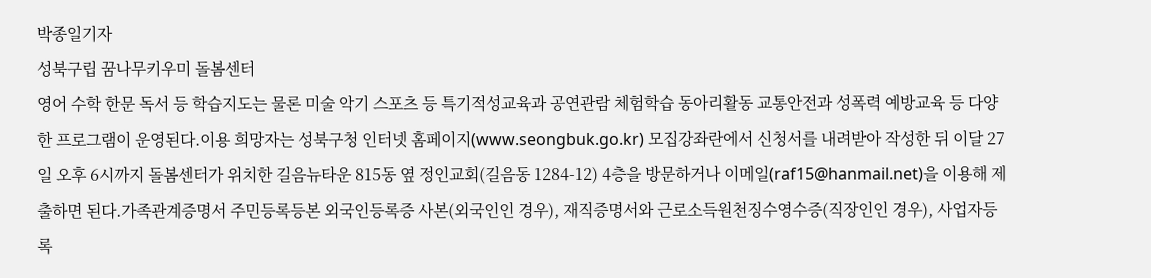박종일기자
성북구립 꿈나무키우미 돌봄센터
영어 수학 한문 독서 등 학습지도는 물론 미술 악기 스포츠 등 특기적성교육과 공연관람 체험학습 동아리활동 교통안전과 성폭력 예방교육 등 다양한 프로그램이 운영된다.이용 희망자는 성북구청 인터넷 홈페이지(www.seongbuk.go.kr) 모집강좌란에서 신청서를 내려받아 작성한 뒤 이달 27일 오후 6시까지 돌봄센터가 위치한 길음뉴타운 815동 옆 정인교회(길음동 1284-12) 4층을 방문하거나 이메일(raf15@hanmail.net)을 이용해 제출하면 된다.가족관계증명서 주민등록등본 외국인등록증 사본(외국인인 경우), 재직증명서와 근로소득원천징수영수증(직장인인 경우), 사업자등록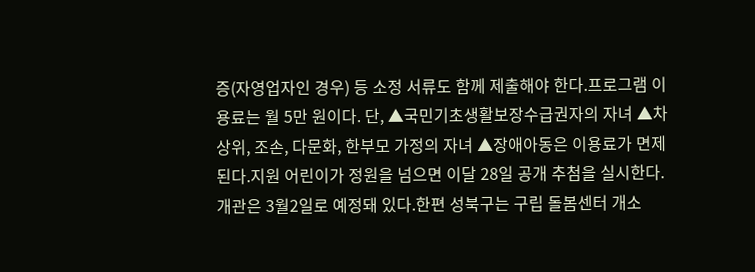증(자영업자인 경우) 등 소정 서류도 함께 제출해야 한다.프로그램 이용료는 월 5만 원이다. 단, ▲국민기초생활보장수급권자의 자녀 ▲차상위, 조손, 다문화, 한부모 가정의 자녀 ▲장애아동은 이용료가 면제된다.지원 어린이가 정원을 넘으면 이달 28일 공개 추첨을 실시한다. 개관은 3월2일로 예정돼 있다.한편 성북구는 구립 돌봄센터 개소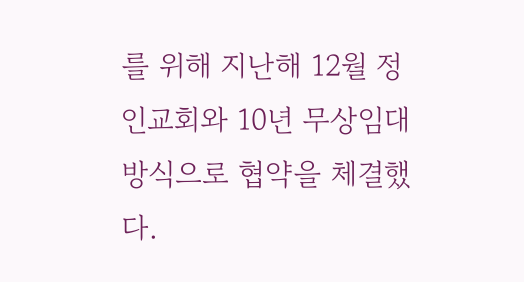를 위해 지난해 12월 정인교회와 10년 무상임대 방식으로 협약을 체결했다.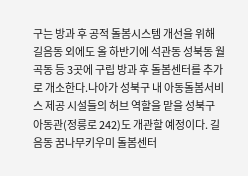구는 방과 후 공적 돌봄시스템 개선을 위해 길음동 외에도 올 하반기에 석관동 성북동 월곡동 등 3곳에 구립 방과 후 돌봄센터를 추가로 개소한다.나아가 성북구 내 아동돌봄서비스 제공 시설들의 허브 역할을 맡을 성북구 아동관(정릉로 242)도 개관할 예정이다. 길음동 꿈나무키우미 돌봄센터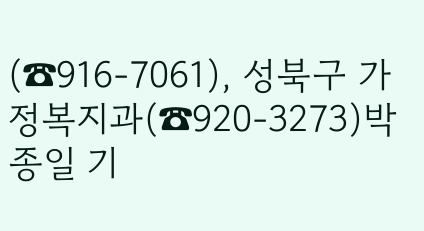(☎916-7061), 성북구 가정복지과(☎920-3273)박종일 기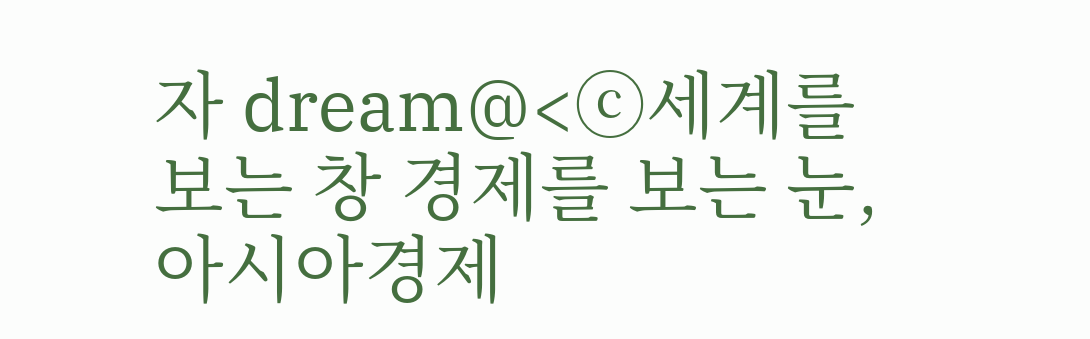자 dream@<ⓒ세계를 보는 창 경제를 보는 눈, 아시아경제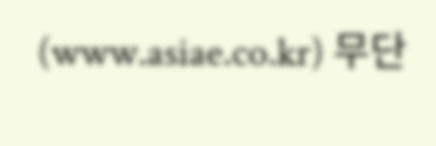(www.asiae.co.kr) 무단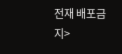전재 배포금지>